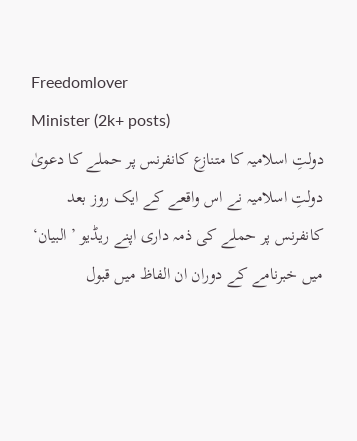Freedomlover
Minister (2k+ posts)
دولتِ اسلامیہ کا متنازع کانفرنس پر حملے کا دعویٰ
دولتِ اسلامیہ نے اس واقعے کے ایک روز بعد کانفرنس پر حملے کی ذمہ داری اپنے ریڈیو ’البیان‘ میں خبرنامے کے دوران ان الفاظ میں قبول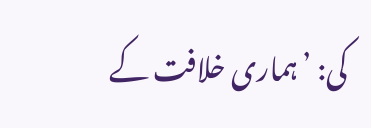کی: ’ہماری خلافت کے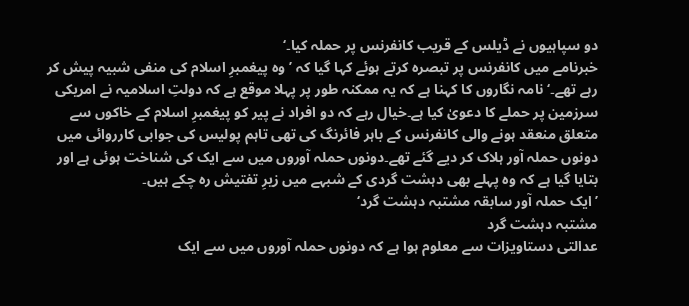دو سپاہیوں نے ڈیلس کے قریب کانفرنس پر حملہ کیا۔‘
خبرنامے میں کانفرنس پر تبصرہ کرتے ہوئے کہا گیا کہ ’وہ پیغمبرِ اسلام کی منفی شبیہ پیش کر رہے تھے۔‘نامہ نگاروں کا کہنا ہے کہ یہ ممکنہ طور پر پہلا موقع ہے کہ دولتِ اسلامیہ نے امریکی سرزمین پر حملے کا دعویٰ کیا ہے۔خیال رہے کہ دو افراد نے پیر کو پیغمبرِ اسلام کے خاکوں سے متعلق منعقد ہونے والی کانفرنس کے باہر فائرنگ کی تھی تاہم پولیس کی جوابی کارروائی میں دونوں حملہ آور ہلاک کر دیے گئے تھے۔دونوں حملہ آوروں میں سے ایک کی شناخت ہوئی ہے اور بتایا گیا ہے کہ وہ پہلے بھی دہشت گردی کے شبہے میں زیرِ تفتیش رہ چکے ہیں۔
’ایک حملہ آور سابقہ مشتبہ دہشت گرد‘
مشتبہ دہشت گرد
عدالتی دستاویزات سے معلوم ہوا ہے کہ دونوں حملہ آوروں میں سے ایک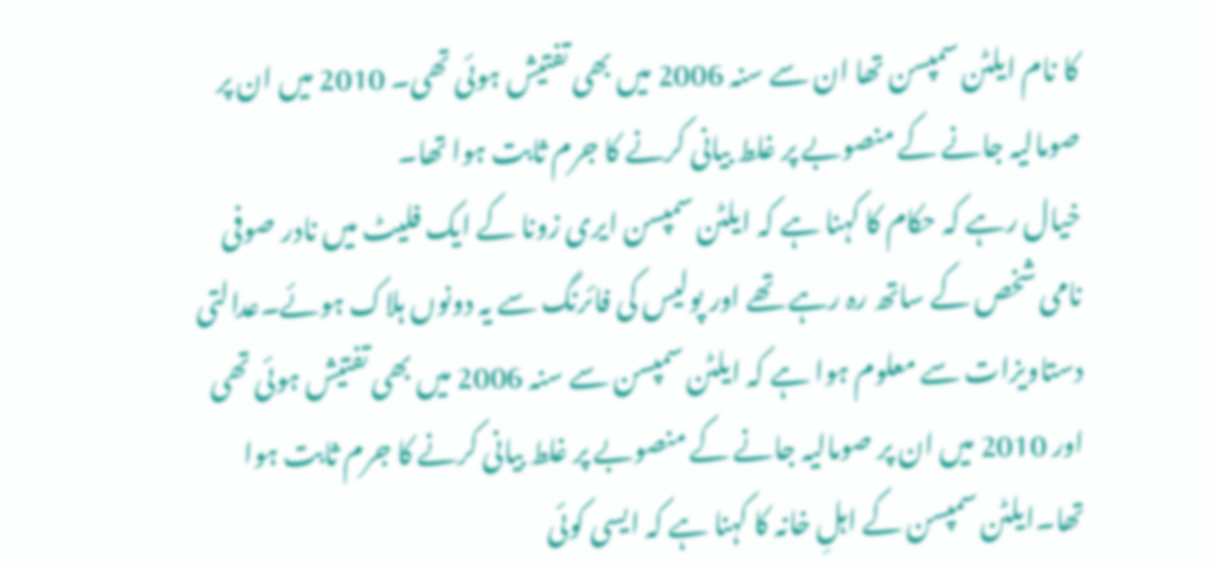کا نام ایلٹن سمپسن تھا ان سے سنہ 2006 میں بھی تفتیش ہوئی تھی۔ 2010 میں ان پر صومالیہ جانے کے منصوبے پر غلط بیانی کرنے کا جرم ثابت ہوا تھا۔
خیال رہے کہ حکام کا کہنا ہے کہ ایلٹن سمپسن ایری زونا کے ایک فلیٹ میں نادر صوفی نامی شخص کے ساتھ رہ رہے تھے اور پولیس کی فائرنگ سے یہ دونوں ہلاک ہوئے۔عدالتی دستاویزات سے معلوم ہوا ہے کہ ایلٹن سمپسن سے سنہ 2006 میں بھی تفتیش ہوئی تھی اور 2010 میں ان پر صومالیہ جانے کے منصوبے پر غلط بیانی کرنے کا جرم ثابت ہوا تھا۔ایلٹن سمپسن کے اہلِ خانہ کا کہنا ہے کہ ایسی کوئی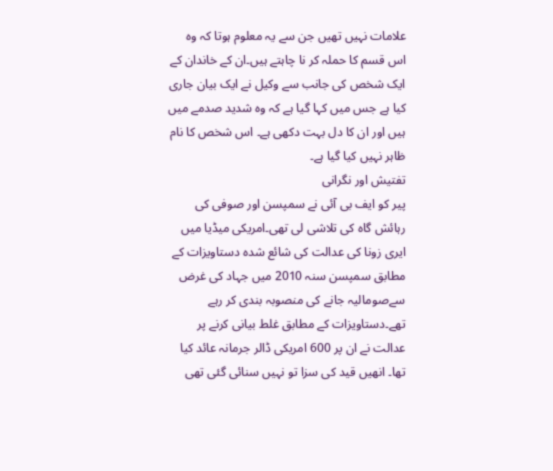علامات نہیں تھیں جن سے یہ معلوم ہوتا کہ وہ اس قسم کا حملہ کر نا چاہتے ہیں۔ان کے خاندان کے ایک شخص کی جانب سے وکیل نے ایک بیان جاری کیا ہے جس میں کہا گیا ہے کہ وہ شدید صدمے میں ہیں اور ان کا دل بہت دکھی ہے۔ اس شخص کا نام ظاہر نہیں کیا گیا ہے۔
تفتیش اور نگرانی
پیر کو ایف بی آئی نے سمپسن اور صوفی کی رہائش گاہ کی تلاشی لی تھی۔امریکی میڈیا میں ایری زونا کی عدالت کی شائع شدہ دستاویزات کے مطابق سمپسن سنہ 2010 میں جہاد کی غرض سےصومالیہ جانے کی منصوبہ بندی کر رہے تھے۔دستاویزات کے مطابق غلط بیانی کرنے پر عدالت نے ان پر 600 امریکی ڈالر جرمانہ عائد کیا تھا۔ انھیں قید کی سزا تو نہیں سنائی گئی تھی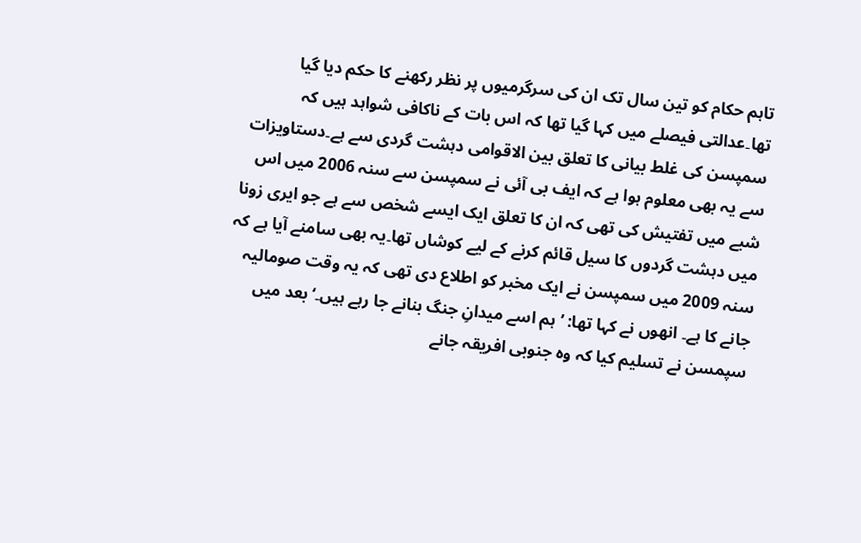تاہم حکام کو تین سال تک ان کی سرگرمیوں پر نظر رکھنے کا حکم دیا گیا تھا۔عدالتی فیصلے میں کہا گیا تھا کہ اس بات کے ناکافی شواہد ہیں کہ سمپسن کی غلط بیانی کا تعلق بین الاقوامی دہشت گردی سے ہے۔دستاویزات سے یہ بھی معلوم ہوا ہے کہ ایف بی آئی نے سمپسن سے سنہ 2006 میں اس شبے میں تفتیش کی تھی کہ ان کا تعلق ایک ایسے شخص سے ہے جو ایری زونا میں دہشت گردوں کا سیل قائم کرنے کے لیے کوشاں تھا۔یہ بھی سامنے آیا ہے کہ سنہ 2009 میں سمپسن نے ایک مخبر کو اطلاع دی تھی کہ یہ وقت صومالیہ جانے کا ہے۔ انھوں نے کہا تھا: ’ہم اسے میدانِ جنگ بنانے جا رہے ہیں۔‘بعد میں سپمسن نے تسلیم کیا کہ وہ جنوبی افریقہ جانے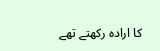کا ارادہ رکھتے تھے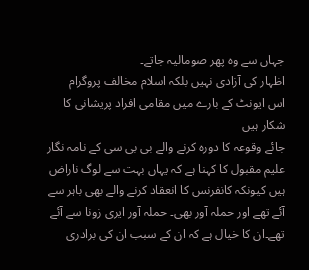جہاں سے وہ پھر صومالیہ جاتے۔
اظہار کی آزادی نہیں بلکہ اسلام مخالف پروگرام
اس ایونٹ کے بارے میں مقامی افراد پریشانی کا شکار ہیں
جائے وقوعہ کا دورہ کرنے والے بی بی سی کے نامہ نگار علیم مقبول کا کہنا ہے کہ یہاں بہت سے لوگ ناراض ہیں کیونکہ کانفرنس کا انعقاد کرنے والے بھی باہر سے آئے تھے اور حملہ آور بھی۔ حملہ آور ایری زونا سے آئے تھے۔ان کا خیال ہے کہ ان کے سبب ان کی برادری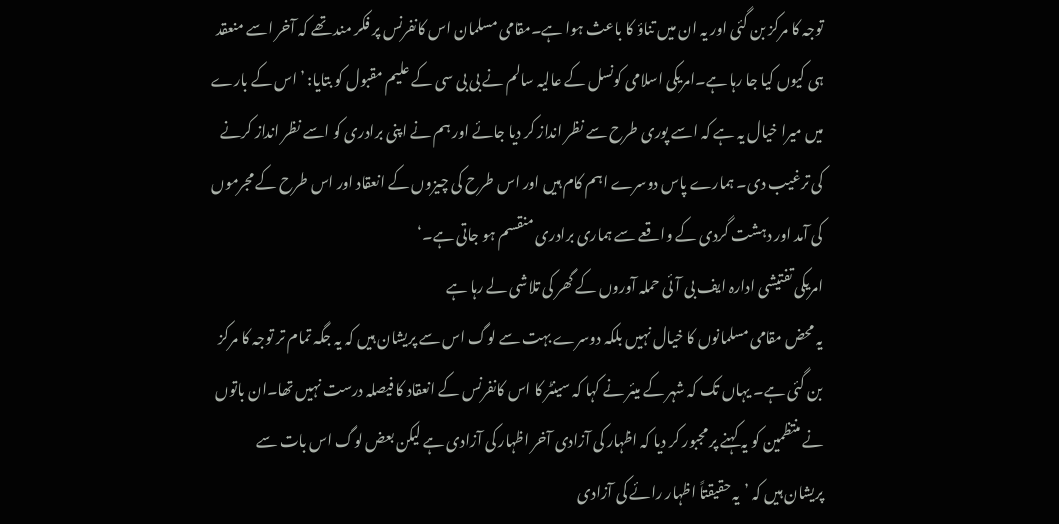توجہ کا مرکز بن گئی اور یہ ان میں تناؤ کا باعث ہوا ہے۔مقامی مسلمان اس کانفرنس پر فکر مند تھے کہ آخر اسے منعقد ہی کیوں کیا جا رہا ہے۔امریکی اسلامی کونسل کے عالیہ سالم نے بی بی سی کے علیم مقبول کو بتایا: ’اس کے بارے میں میرا خیال یہ ہے کہ اسے پوری طرح سے نظر انداز کر دیا جائے اور ہم نے اپنی برادری کو اسے نظر انداز کرنے کی ترغیب دی۔ ہمارے پاس دوسرے اہم کام ہیں اور اس طرح کی چیزوں کے انعقاد اور اس طرح کے مجرموں کی آمد اور دہشت گردی کے واقعے سے ہماری برادری منقسم ہو جاتی ہے۔‘
امریکی تفتیشی ادارہ ایف بی آئی حملہ آوروں کے گھر کی تلاشی لے رہا ہے
یہ محض مقامی مسلمانوں کا خیال نہیں بلکہ دوسرے بہت سے لوگ اس سے پریشان ہیں کہ یہ جگہ تمام تر توجہ کا مرکز بن گئی ہے۔ یہاں تک کہ شہر کے میئر نے کہا کہ سینٹر کا اس کانفرنس کے انعقاد کا فیصلہ درست نہیں تھا۔ان باتوں نے منتظمین کو یہ کہنے پر مجبور کر دیا کہ اظہار کی آزادی آخر اظہار کی آزادی ہے لیکن بعض لوگ اس بات سے پریشان ہیں کہ ’یہ حقیقتاً اظہار رائے کی آزادی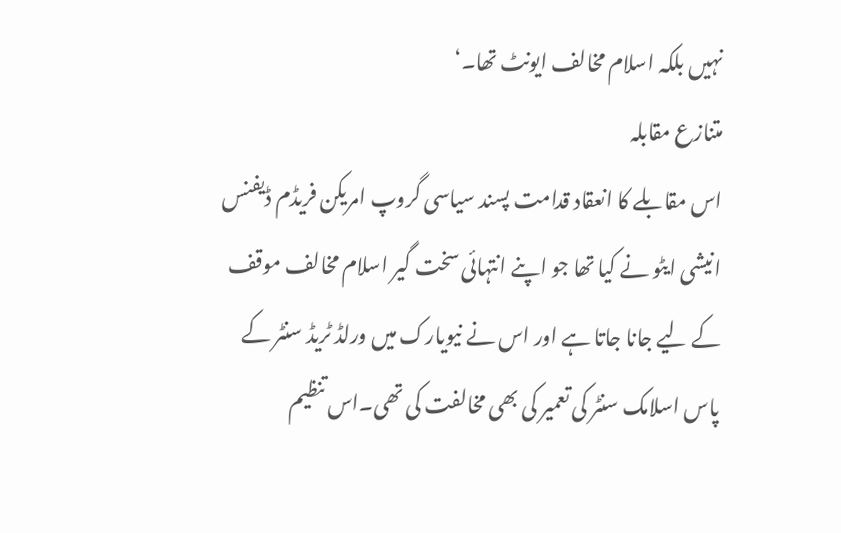نہیں بلکہ اسلام مخالف ایونٹ تھا۔‘
متنازع مقابلہ
اس مقابلے کا انعقاد قدامت پسند سیاسی گروپ امریکن فریڈم ڈیفنس انیشی ایٹو نے کیا تھا جو اپنے انتہائی سخت گیر اسلام مخالف موقف کے لیے جانا جاتا ہے اور اس نے نیویارک میں ورلڈ ٹریڈ سنٹر کے پاس اسلامک سنٹر کی تعمیر کی بھی مخالفت کی تھی۔اس تنظیم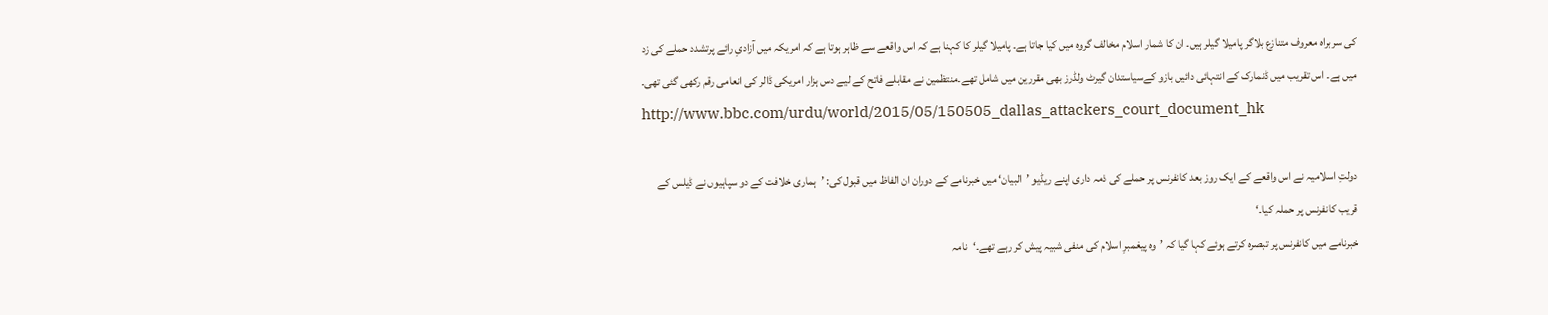کی سربراہ معروف متنازع بلاگر پامیلا گیلر ہیں۔ ان کا شمار اسلام مخالف گروہ میں کیا جاتا ہے۔ پامیلا گیلر کا کہنا ہے کہ اس واقعے سے ظاہر ہوتا ہے کہ امریکہ میں آزادیِ رائے پرتشدد حملے کی زد میں ہے۔ اس تقریب میں ڈنمارک کے انتہائی دائیں بازو کےسیاستدان گیرٹ ولڈرز بھی مقررین میں شامل تھے۔منتظمین نے مقابلے فاتح کے لیے دس ہزار امریکی ڈالر کی انعامی رقم رکھی گئی تھی۔
http://www.bbc.com/urdu/world/2015/05/150505_dallas_attackers_court_document_hk

دولتِ اسلامیہ نے اس واقعے کے ایک روز بعد کانفرنس پر حملے کی ذمہ داری اپنے ریڈیو ’البیان‘ میں خبرنامے کے دوران ان الفاظ میں قبول کی: ’ہماری خلافت کے دو سپاہیوں نے ڈیلس کے قریب کانفرنس پر حملہ کیا۔‘
خبرنامے میں کانفرنس پر تبصرہ کرتے ہوئے کہا گیا کہ ’وہ پیغمبرِ اسلام کی منفی شبیہ پیش کر رہے تھے۔‘نامہ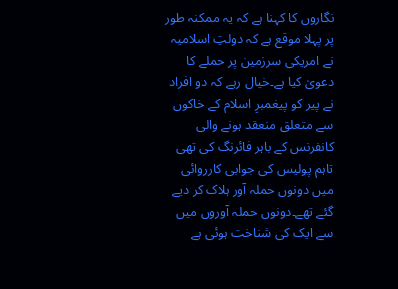نگاروں کا کہنا ہے کہ یہ ممکنہ طور پر پہلا موقع ہے کہ دولتِ اسلامیہ نے امریکی سرزمین پر حملے کا دعویٰ کیا ہے۔خیال رہے کہ دو افراد نے پیر کو پیغمبرِ اسلام کے خاکوں سے متعلق منعقد ہونے والی کانفرنس کے باہر فائرنگ کی تھی تاہم پولیس کی جوابی کارروائی میں دونوں حملہ آور ہلاک کر دیے گئے تھے۔دونوں حملہ آوروں میں سے ایک کی شناخت ہوئی ہے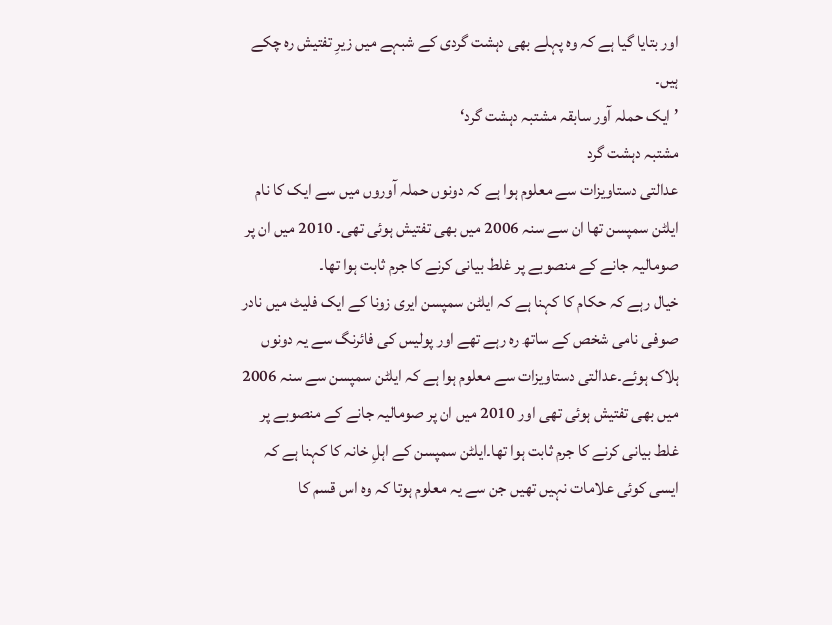اور بتایا گیا ہے کہ وہ پہلے بھی دہشت گردی کے شبہے میں زیرِ تفتیش رہ چکے ہیں۔
’ایک حملہ آور سابقہ مشتبہ دہشت گرد‘
مشتبہ دہشت گرد
عدالتی دستاویزات سے معلوم ہوا ہے کہ دونوں حملہ آوروں میں سے ایک کا نام ایلٹن سمپسن تھا ان سے سنہ 2006 میں بھی تفتیش ہوئی تھی۔ 2010 میں ان پر صومالیہ جانے کے منصوبے پر غلط بیانی کرنے کا جرم ثابت ہوا تھا۔
خیال رہے کہ حکام کا کہنا ہے کہ ایلٹن سمپسن ایری زونا کے ایک فلیٹ میں نادر صوفی نامی شخص کے ساتھ رہ رہے تھے اور پولیس کی فائرنگ سے یہ دونوں ہلاک ہوئے۔عدالتی دستاویزات سے معلوم ہوا ہے کہ ایلٹن سمپسن سے سنہ 2006 میں بھی تفتیش ہوئی تھی اور 2010 میں ان پر صومالیہ جانے کے منصوبے پر غلط بیانی کرنے کا جرم ثابت ہوا تھا۔ایلٹن سمپسن کے اہلِ خانہ کا کہنا ہے کہ ایسی کوئی علامات نہیں تھیں جن سے یہ معلوم ہوتا کہ وہ اس قسم کا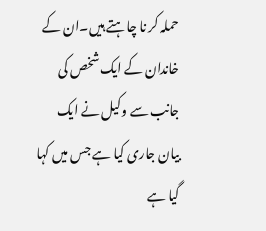حملہ کر نا چاہتے ہیں۔ان کے خاندان کے ایک شخص کی جانب سے وکیل نے ایک بیان جاری کیا ہے جس میں کہا گیا ہے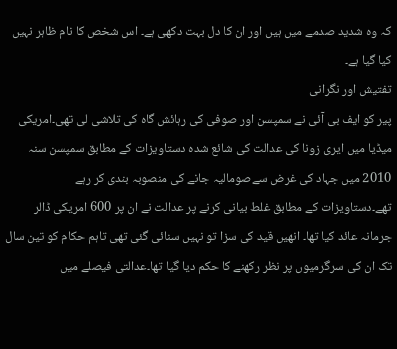کہ وہ شدید صدمے میں ہیں اور ان کا دل بہت دکھی ہے۔ اس شخص کا نام ظاہر نہیں کیا گیا ہے۔
تفتیش اور نگرانی
پیر کو ایف بی آئی نے سمپسن اور صوفی کی رہائش گاہ کی تلاشی لی تھی۔امریکی میڈیا میں ایری زونا کی عدالت کی شائع شدہ دستاویزات کے مطابق سمپسن سنہ 2010 میں جہاد کی غرض سےصومالیہ جانے کی منصوبہ بندی کر رہے تھے۔دستاویزات کے مطابق غلط بیانی کرنے پر عدالت نے ان پر 600 امریکی ڈالر جرمانہ عائد کیا تھا۔ انھیں قید کی سزا تو نہیں سنائی گئی تھی تاہم حکام کو تین سال تک ان کی سرگرمیوں پر نظر رکھنے کا حکم دیا گیا تھا۔عدالتی فیصلے میں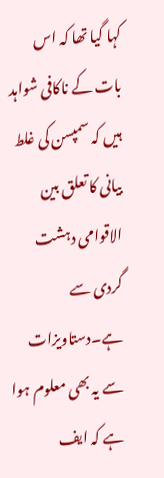کہا گیا تھا کہ اس بات کے ناکافی شواہد ہیں کہ سمپسن کی غلط بیانی کا تعلق بین الاقوامی دہشت گردی سے ہے۔دستاویزات سے یہ بھی معلوم ہوا ہے کہ ایف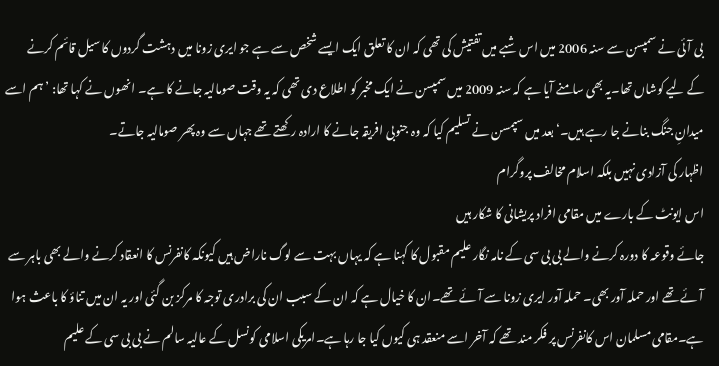بی آئی نے سمپسن سے سنہ 2006 میں اس شبے میں تفتیش کی تھی کہ ان کا تعلق ایک ایسے شخص سے ہے جو ایری زونا میں دہشت گردوں کا سیل قائم کرنے کے لیے کوشاں تھا۔یہ بھی سامنے آیا ہے کہ سنہ 2009 میں سمپسن نے ایک مخبر کو اطلاع دی تھی کہ یہ وقت صومالیہ جانے کا ہے۔ انھوں نے کہا تھا: ’ہم اسے میدانِ جنگ بنانے جا رہے ہیں۔‘بعد میں سپمسن نے تسلیم کیا کہ وہ جنوبی افریقہ جانے کا ارادہ رکھتے تھے جہاں سے وہ پھر صومالیہ جاتے۔
اظہار کی آزادی نہیں بلکہ اسلام مخالف پروگرام
اس ایونٹ کے بارے میں مقامی افراد پریشانی کا شکار ہیں
جائے وقوعہ کا دورہ کرنے والے بی بی سی کے نامہ نگار علیم مقبول کا کہنا ہے کہ یہاں بہت سے لوگ ناراض ہیں کیونکہ کانفرنس کا انعقاد کرنے والے بھی باہر سے آئے تھے اور حملہ آور بھی۔ حملہ آور ایری زونا سے آئے تھے۔ان کا خیال ہے کہ ان کے سبب ان کی برادری توجہ کا مرکز بن گئی اور یہ ان میں تناؤ کا باعث ہوا ہے۔مقامی مسلمان اس کانفرنس پر فکر مند تھے کہ آخر اسے منعقد ہی کیوں کیا جا رہا ہے۔امریکی اسلامی کونسل کے عالیہ سالم نے بی بی سی کے علیم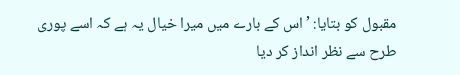مقبول کو بتایا: ’اس کے بارے میں میرا خیال یہ ہے کہ اسے پوری طرح سے نظر انداز کر دیا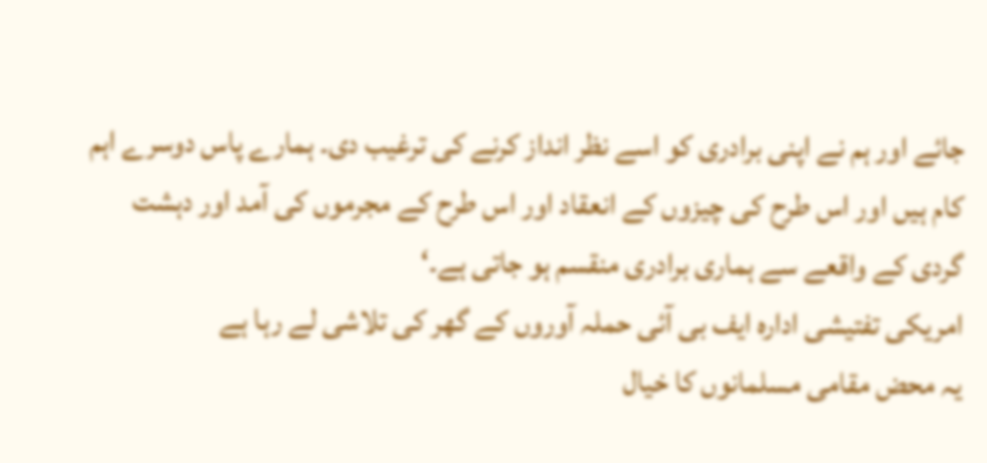جائے اور ہم نے اپنی برادری کو اسے نظر انداز کرنے کی ترغیب دی۔ ہمارے پاس دوسرے اہم کام ہیں اور اس طرح کی چیزوں کے انعقاد اور اس طرح کے مجرموں کی آمد اور دہشت گردی کے واقعے سے ہماری برادری منقسم ہو جاتی ہے۔‘
امریکی تفتیشی ادارہ ایف بی آئی حملہ آوروں کے گھر کی تلاشی لے رہا ہے
یہ محض مقامی مسلمانوں کا خیال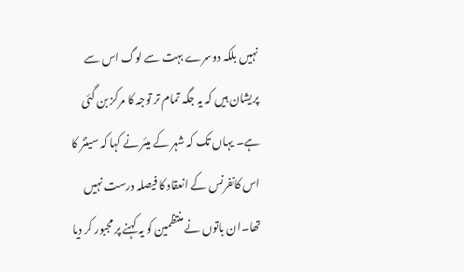نہیں بلکہ دوسرے بہت سے لوگ اس سے پریشان ہیں کہ یہ جگہ تمام تر توجہ کا مرکز بن گئی ہے۔ یہاں تک کہ شہر کے میئر نے کہا کہ سینٹر کا اس کانفرنس کے انعقاد کا فیصلہ درست نہیں تھا۔ان باتوں نے منتظمین کو یہ کہنے پر مجبور کر دیا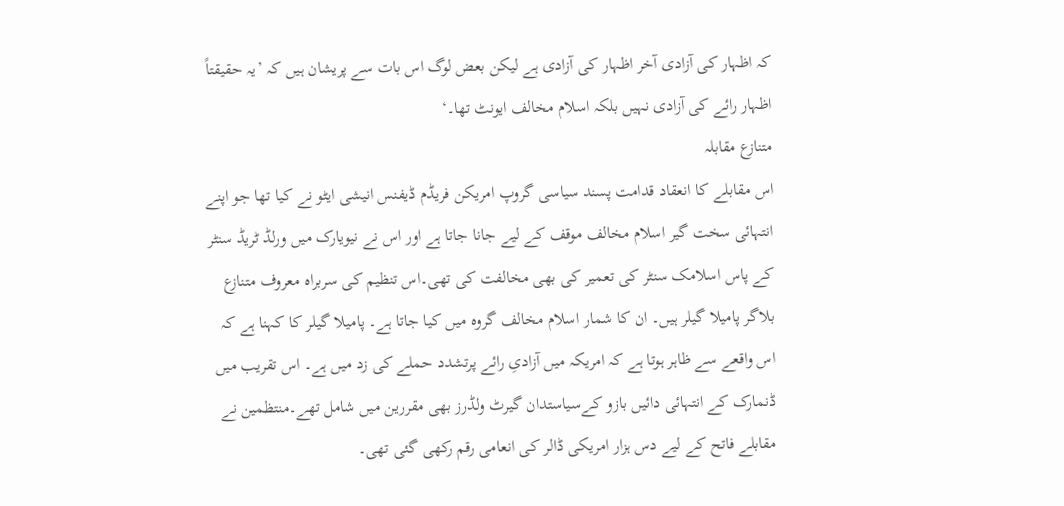کہ اظہار کی آزادی آخر اظہار کی آزادی ہے لیکن بعض لوگ اس بات سے پریشان ہیں کہ ’یہ حقیقتاً اظہار رائے کی آزادی نہیں بلکہ اسلام مخالف ایونٹ تھا۔‘
متنازع مقابلہ
اس مقابلے کا انعقاد قدامت پسند سیاسی گروپ امریکن فریڈم ڈیفنس انیشی ایٹو نے کیا تھا جو اپنے انتہائی سخت گیر اسلام مخالف موقف کے لیے جانا جاتا ہے اور اس نے نیویارک میں ورلڈ ٹریڈ سنٹر کے پاس اسلامک سنٹر کی تعمیر کی بھی مخالفت کی تھی۔اس تنظیم کی سربراہ معروف متنازع بلاگر پامیلا گیلر ہیں۔ ان کا شمار اسلام مخالف گروہ میں کیا جاتا ہے۔ پامیلا گیلر کا کہنا ہے کہ اس واقعے سے ظاہر ہوتا ہے کہ امریکہ میں آزادیِ رائے پرتشدد حملے کی زد میں ہے۔ اس تقریب میں ڈنمارک کے انتہائی دائیں بازو کےسیاستدان گیرٹ ولڈرز بھی مقررین میں شامل تھے۔منتظمین نے مقابلے فاتح کے لیے دس ہزار امریکی ڈالر کی انعامی رقم رکھی گئی تھی۔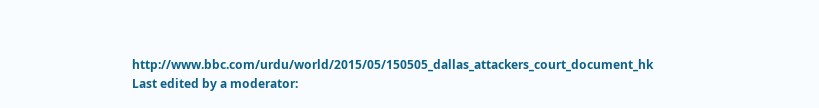http://www.bbc.com/urdu/world/2015/05/150505_dallas_attackers_court_document_hk
Last edited by a moderator: